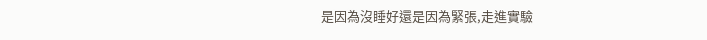是因為沒睡好還是因為緊張,走進實驗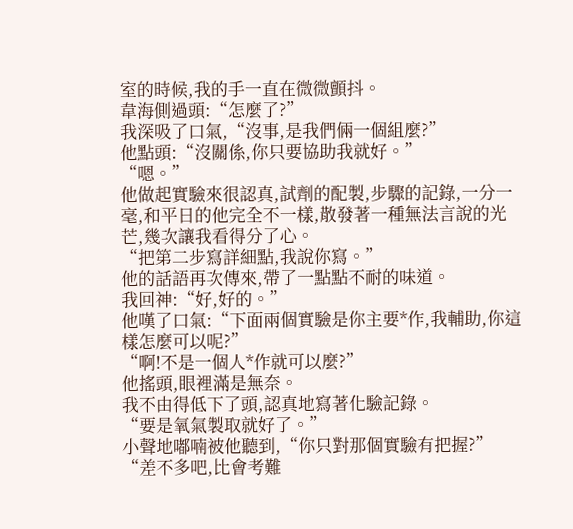室的時候,我的手一直在微微顫抖。
韋海側過頭:“怎麼了?”
我深吸了口氣,“沒事,是我們倆一個組麼?”
他點頭:“沒關係,你只要協助我就好。”
“嗯。”
他做起實驗來很認真,試劑的配製,步驟的記錄,一分一毫,和平日的他完全不一樣,散發著一種無法言說的光芒,幾次讓我看得分了心。
“把第二步寫詳細點,我說你寫。”
他的話語再次傳來,帶了一點點不耐的味道。
我回神:“好,好的。”
他嘆了口氣:“下面兩個實驗是你主要*作,我輔助,你這樣怎麼可以呢?”
“啊!不是一個人*作就可以麼?”
他搖頭,眼裡滿是無奈。
我不由得低下了頭,認真地寫著化驗記錄。
“要是氧氣製取就好了。”
小聲地嘟喃被他聽到,“你只對那個實驗有把握?”
“差不多吧,比會考難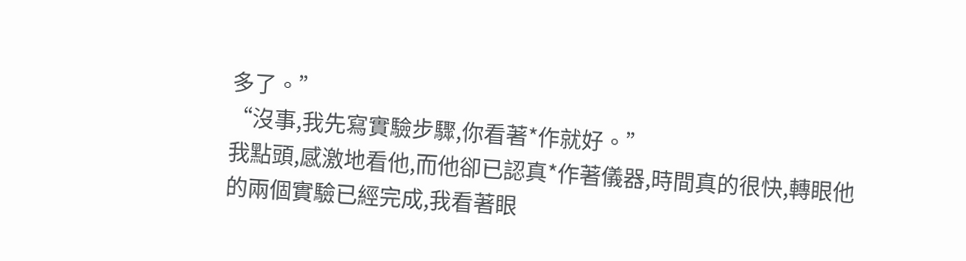多了。”
“沒事,我先寫實驗步驟,你看著*作就好。”
我點頭,感激地看他,而他卻已認真*作著儀器,時間真的很快,轉眼他的兩個實驗已經完成,我看著眼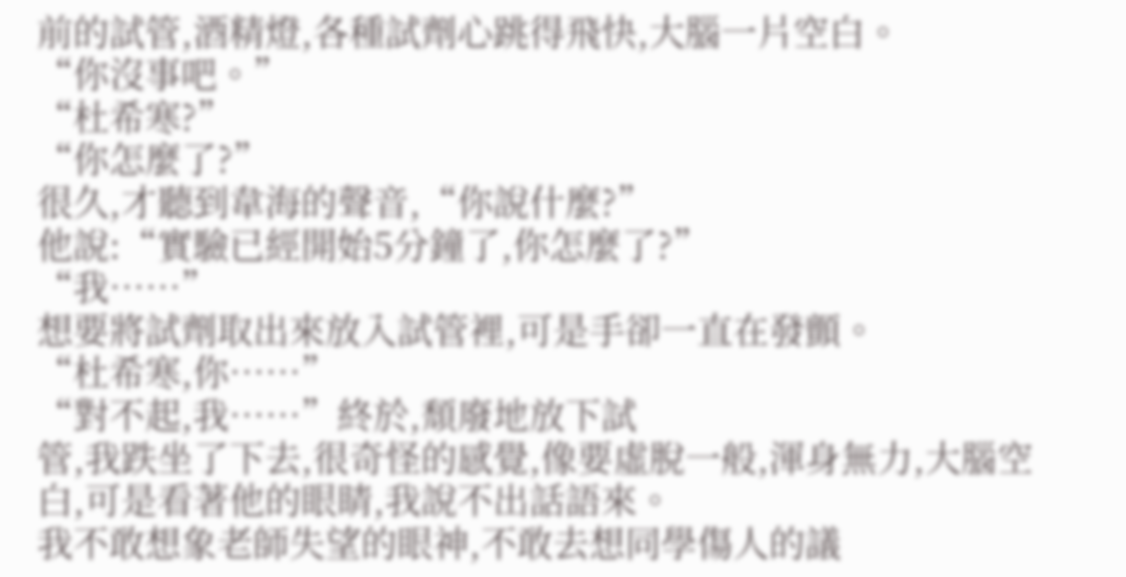前的試管,酒精燈,各種試劑心跳得飛快,大腦一片空白。
“你沒事吧。”
“杜希寒?”
“你怎麼了?”
很久,才聽到韋海的聲音,“你說什麼?”
他說:“實驗已經開始5分鐘了,你怎麼了?”
“我……”
想要將試劑取出來放入試管裡,可是手卻一直在發顫。
“杜希寒,你……”
“對不起,我……”終於,頹廢地放下試
管,我跌坐了下去,很奇怪的感覺,像要虛脫一般,渾身無力,大腦空白,可是看著他的眼睛,我說不出話語來。
我不敢想象老師失望的眼神,不敢去想同學傷人的議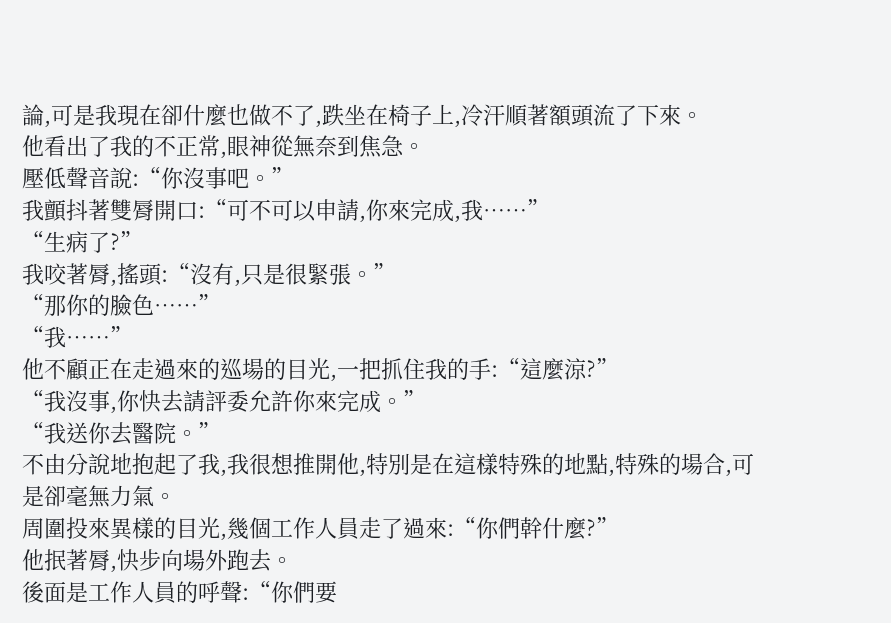論,可是我現在卻什麼也做不了,跌坐在椅子上,冷汗順著額頭流了下來。
他看出了我的不正常,眼神從無奈到焦急。
壓低聲音說:“你沒事吧。”
我顫抖著雙脣開口:“可不可以申請,你來完成,我……”
“生病了?”
我咬著脣,搖頭:“沒有,只是很緊張。”
“那你的臉色……”
“我……”
他不顧正在走過來的巡場的目光,一把抓住我的手:“這麼涼?”
“我沒事,你快去請評委允許你來完成。”
“我送你去醫院。”
不由分說地抱起了我,我很想推開他,特別是在這樣特殊的地點,特殊的場合,可是卻毫無力氣。
周圍投來異樣的目光,幾個工作人員走了過來:“你們幹什麼?”
他抿著脣,快步向場外跑去。
後面是工作人員的呼聲:“你們要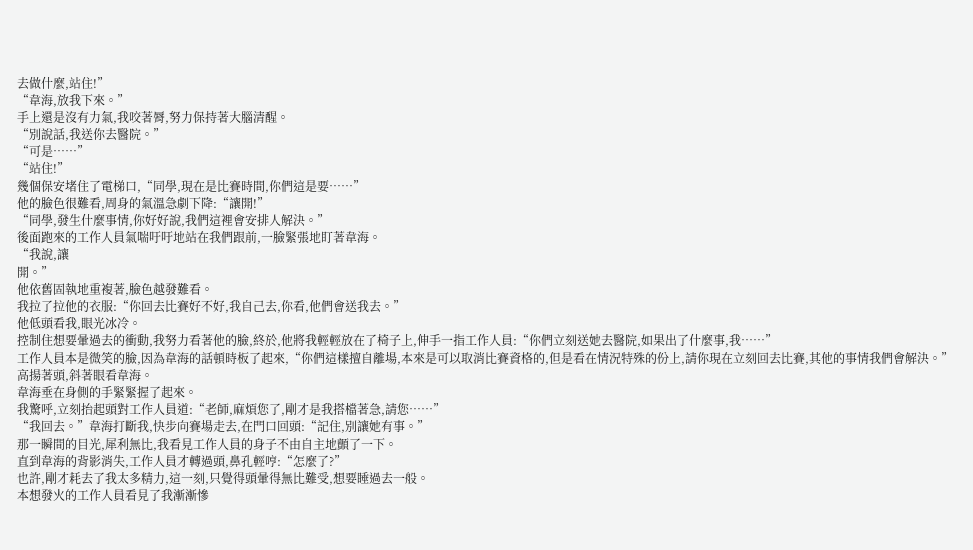去做什麼,站住!”
“韋海,放我下來。”
手上還是沒有力氣,我咬著脣,努力保持著大腦清醒。
“別說話,我送你去醫院。”
“可是……”
“站住!”
幾個保安堵住了電梯口,“同學,現在是比賽時間,你們這是要……”
他的臉色很難看,周身的氣溫急劇下降:“讓開!”
“同學,發生什麼事情,你好好說,我們這裡會安排人解決。”
後面跑來的工作人員氣喘吁吁地站在我們跟前,一臉緊張地盯著韋海。
“我說,讓
開。”
他依舊固執地重複著,臉色越發難看。
我拉了拉他的衣服:“你回去比賽好不好,我自己去,你看,他們會送我去。”
他低頭看我,眼光冰冷。
控制住想要暈過去的衝動,我努力看著他的臉,終於,他將我輕輕放在了椅子上,伸手一指工作人員:“你們立刻送她去醫院,如果出了什麼事,我……”
工作人員本是微笑的臉,因為韋海的話頓時板了起來,“你們這樣擅自離場,本來是可以取消比賽資格的,但是看在情況特殊的份上,請你現在立刻回去比賽,其他的事情我們會解決。”
高揚著頭,斜著眼看韋海。
韋海垂在身側的手緊緊握了起來。
我驚呼,立刻抬起頭對工作人員道:“老師,麻煩您了,剛才是我搭檔著急,請您……”
“我回去。”韋海打斷我,快步向賽場走去,在門口回頭:“記住,別讓她有事。”
那一瞬間的目光,犀利無比,我看見工作人員的身子不由自主地顫了一下。
直到韋海的背影消失,工作人員才轉過頭,鼻孔輕哼:“怎麼了?”
也許,剛才耗去了我太多精力,這一刻,只覺得頭暈得無比難受,想要睡過去一般。
本想發火的工作人員看見了我漸漸慘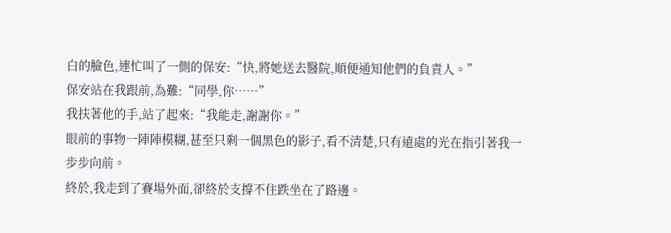白的臉色,連忙叫了一側的保安:“快,將她送去醫院,順便通知他們的負責人。”
保安站在我跟前,為難:“同學,你……”
我扶著他的手,站了起來:“我能走,謝謝你。”
眼前的事物一陣陣模糊,甚至只剩一個黑色的影子,看不清楚,只有遠處的光在指引著我一步步向前。
終於,我走到了賽場外面,卻終於支撐不住跌坐在了路邊。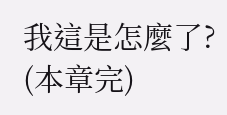我這是怎麼了?
(本章完)